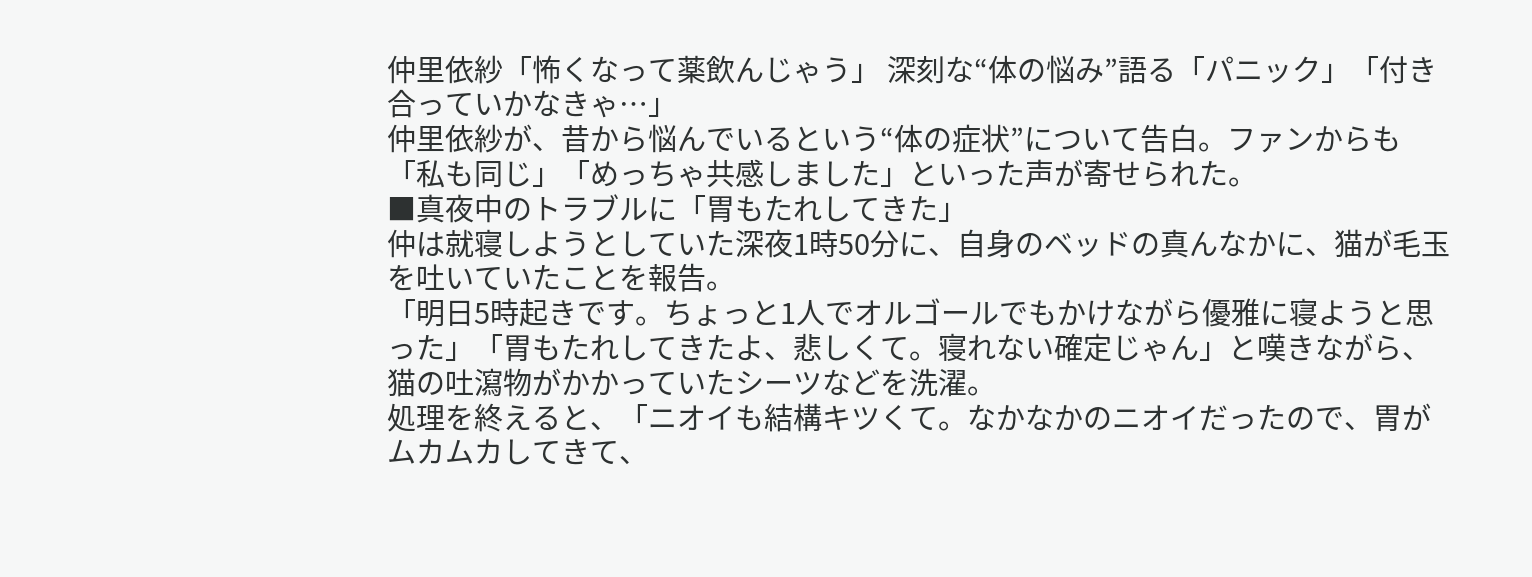仲里依紗「怖くなって薬飲んじゃう」 深刻な“体の悩み”語る「パニック」「付き合っていかなきゃ…」
仲里依紗が、昔から悩んでいるという“体の症状”について告白。ファンからも「私も同じ」「めっちゃ共感しました」といった声が寄せられた。
■真夜中のトラブルに「胃もたれしてきた」
仲は就寝しようとしていた深夜1時50分に、自身のベッドの真んなかに、猫が毛玉を吐いていたことを報告。
「明日5時起きです。ちょっと1人でオルゴールでもかけながら優雅に寝ようと思った」「胃もたれしてきたよ、悲しくて。寝れない確定じゃん」と嘆きながら、猫の吐瀉物がかかっていたシーツなどを洗濯。
処理を終えると、「ニオイも結構キツくて。なかなかのニオイだったので、胃がムカムカしてきて、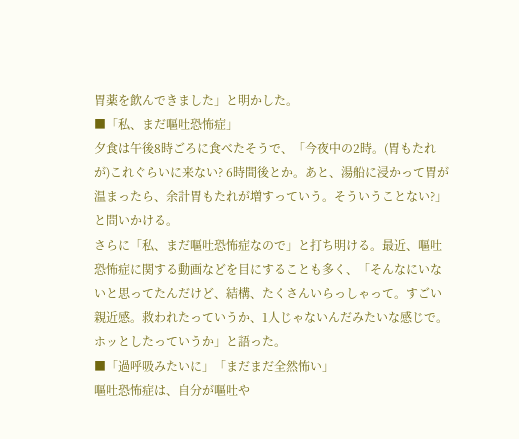胃薬を飲んできました」と明かした。
■「私、まだ嘔吐恐怖症」
夕食は午後8時ごろに食べたそうで、「今夜中の2時。(胃もたれが)これぐらいに来ない? 6時間後とか。あと、湯船に浸かって胃が温まったら、余計胃もたれが増すっていう。そういうことない?」と問いかける。
さらに「私、まだ嘔吐恐怖症なので」と打ち明ける。最近、嘔吐恐怖症に関する動画などを目にすることも多く、「そんなにいないと思ってたんだけど、結構、たくさんいらっしゃって。すごい親近感。救われたっていうか、1人じゃないんだみたいな感じで。ホッとしたっていうか」と語った。
■「過呼吸みたいに」「まだまだ全然怖い」
嘔吐恐怖症は、自分が嘔吐や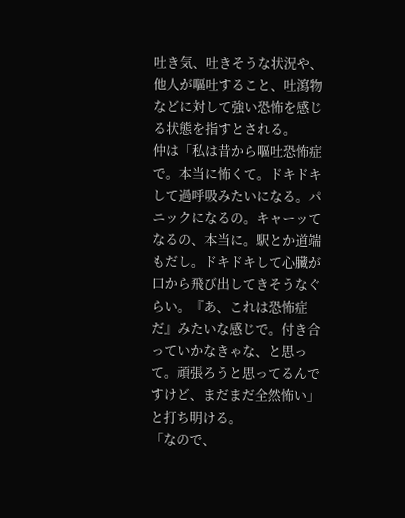吐き気、吐きそうな状況や、他人が嘔吐すること、吐瀉物などに対して強い恐怖を感じる状態を指すとされる。
仲は「私は昔から嘔吐恐怖症で。本当に怖くて。ドキドキして過呼吸みたいになる。パニックになるの。キャーッてなるの、本当に。駅とか道端もだし。ドキドキして心臓が口から飛び出してきそうなぐらい。『あ、これは恐怖症だ』みたいな感じで。付き合っていかなきゃな、と思って。頑張ろうと思ってるんですけど、まだまだ全然怖い」と打ち明ける。
「なので、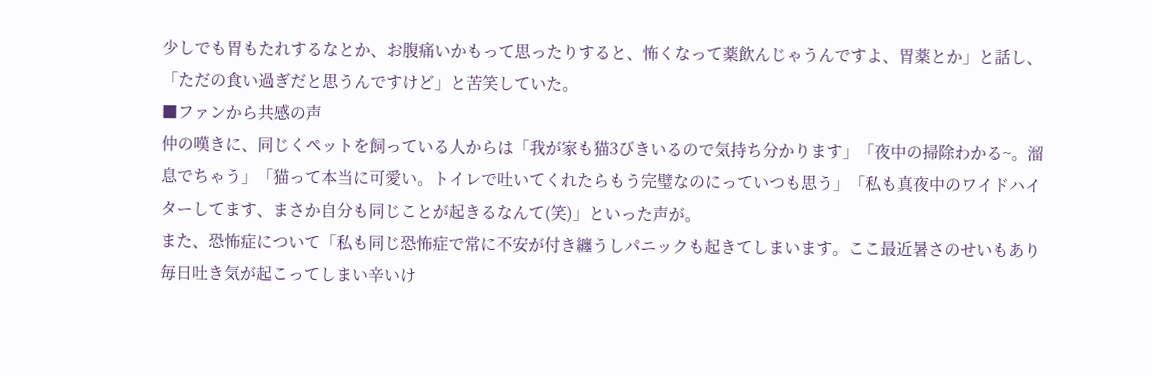少しでも胃もたれするなとか、お腹痛いかもって思ったりすると、怖くなって薬飲んじゃうんですよ、胃薬とか」と話し、「ただの食い過ぎだと思うんですけど」と苦笑していた。
■ファンから共感の声
仲の嘆きに、同じくペットを飼っている人からは「我が家も猫3びきいるので気持ち分かります」「夜中の掃除わかる~。溜息でちゃう」「猫って本当に可愛い。トイレで吐いてくれたらもう完璧なのにっていつも思う」「私も真夜中のワイドハイターしてます、まさか自分も同じことが起きるなんて(笑)」といった声が。
また、恐怖症について「私も同じ恐怖症で常に不安が付き纏うしパニックも起きてしまいます。ここ最近暑さのせいもあり毎日吐き気が起こってしまい辛いけ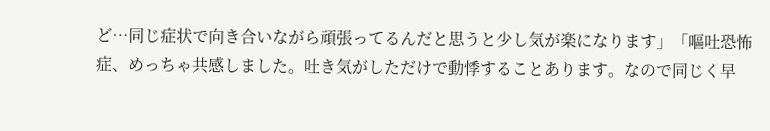ど…同じ症状で向き合いながら頑張ってるんだと思うと少し気が楽になります」「嘔吐恐怖症、めっちゃ共感しました。吐き気がしただけで動悸することあります。なので同じく早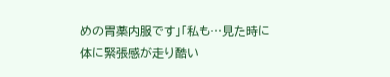めの胃薬内服です」「私も…見た時に体に緊張感が走り酷い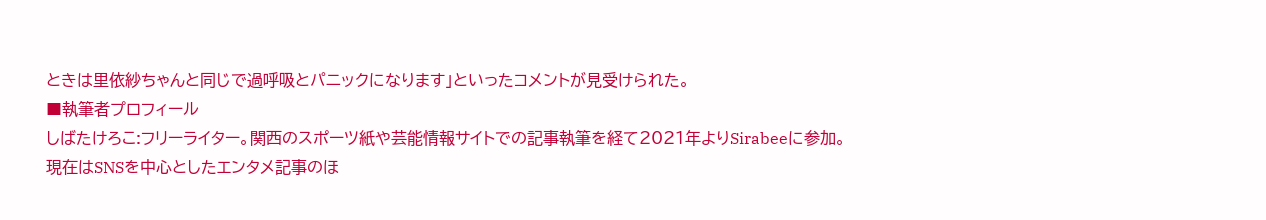ときは里依紗ちゃんと同じで過呼吸とパニックになります」といったコメントが見受けられた。
■執筆者プロフィール
しばたけろこ:フリーライター。関西のスポーツ紙や芸能情報サイトでの記事執筆を経て2021年よりSirabeeに参加。
現在はSNSを中心としたエンタメ記事のほ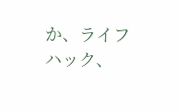か、ライフハック、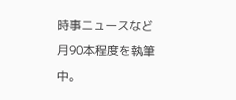時事ニュースなど月90本程度を執筆中。